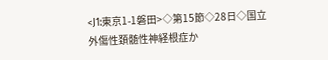<J1:東京1-1磐田>◇第15節◇28日◇国立
外傷性頚髄性神経根症か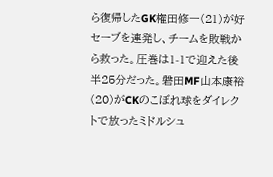ら復帰したGK権田修一(21)が好セーブを連発し、チームを敗戦から救った。圧巻は1-1で迎えた後半25分だった。磐田MF山本康裕(20)がCKのこぼれ球をダイレクトで放ったミドルシュ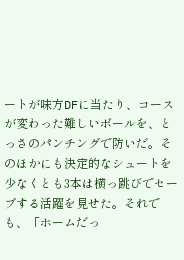ートが味方DFに当たり、コースが変わった難しいボールを、とっさのパンチングで防いだ。そのほかにも決定的なシュートを少なくとも3本は横っ跳びでセーブする活躍を見せた。それでも、「ホームだっ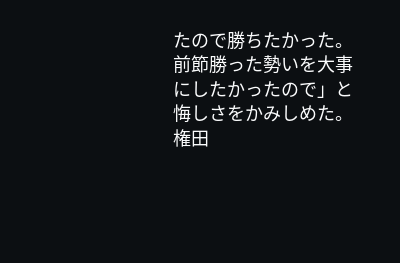たので勝ちたかった。前節勝った勢いを大事にしたかったので」と悔しさをかみしめた。権田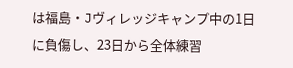は福島・Jヴィレッジキャンプ中の1日に負傷し、23日から全体練習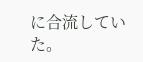に合流していた。